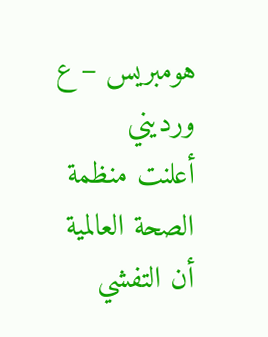هومبريس – ع ورديني
أعلنت منظمة الصحة العالمية أن التفشي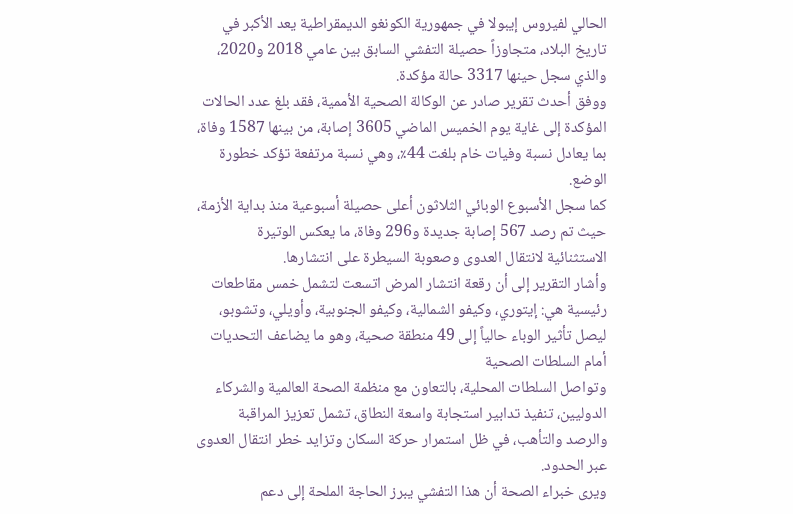الحالي لفيروس إيبولا في جمهورية الكونغو الديمقراطية يعد الأكبر في تاريخ البلاد، متجاوزاً حصيلة التفشي السابق بين عامي 2018 و2020، والذي سجل حينها 3317 حالة مؤكدة.
ووفق أحدث تقرير صادر عن الوكالة الصحية الأممية، فقد بلغ عدد الحالات المؤكدة إلى غاية يوم الخميس الماضي 3605 إصابة، من بينها 1587 وفاة، بما يعادل نسبة وفيات خام بلغت 44٪، وهي نسبة مرتفعة تؤكد خطورة الوضع.
كما سجل الأسبوع الوبائي الثلاثون أعلى حصيلة أسبوعية منذ بداية الأزمة، حيث تم رصد 567 إصابة جديدة و296 وفاة، ما يعكس الوتيرة الاستثنائية لانتقال العدوى وصعوبة السيطرة على انتشارها.
وأشار التقرير إلى أن رقعة انتشار المرض اتسعت لتشمل خمس مقاطعات رئيسية هي: إيتوري، وكيفو الشمالية، وكيفو الجنوبية، وأويلي، وتشوبو، ليصل تأثير الوباء حالياً إلى 49 منطقة صحية، وهو ما يضاعف التحديات أمام السلطات الصحية
وتواصل السلطات المحلية، بالتعاون مع منظمة الصحة العالمية والشركاء الدوليين، تنفيذ تدابير استجابة واسعة النطاق، تشمل تعزيز المراقبة والرصد والتأهب، في ظل استمرار حركة السكان وتزايد خطر انتقال العدوى عبر الحدود.
ويرى خبراء الصحة أن هذا التفشي يبرز الحاجة الملحة إلى دعم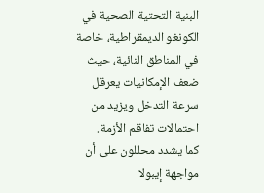البنية التحتية الصحية في الكونغو الديمقراطية، خاصة في المناطق النائية، حيث ضعف الإمكانيات يعرقل سرعة التدخل ويزيد من احتمالات تفاقم الأزمة.
كما يشدد محللون على أن مواجهة إيبولا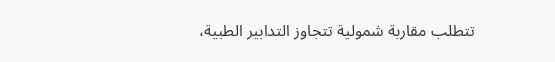تتطلب مقاربة شمولية تتجاوز التدابير الطبية،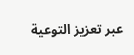عبر تعزيز التوعية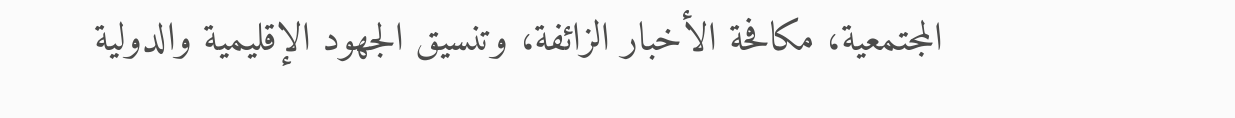المجتمعية، مكافحة الأخبار الزائفة، وتنسيق الجهود الإقليمية والدولية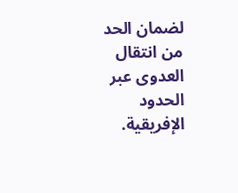لضمان الحد من انتقال العدوى عبر الحدود الإفريقية.